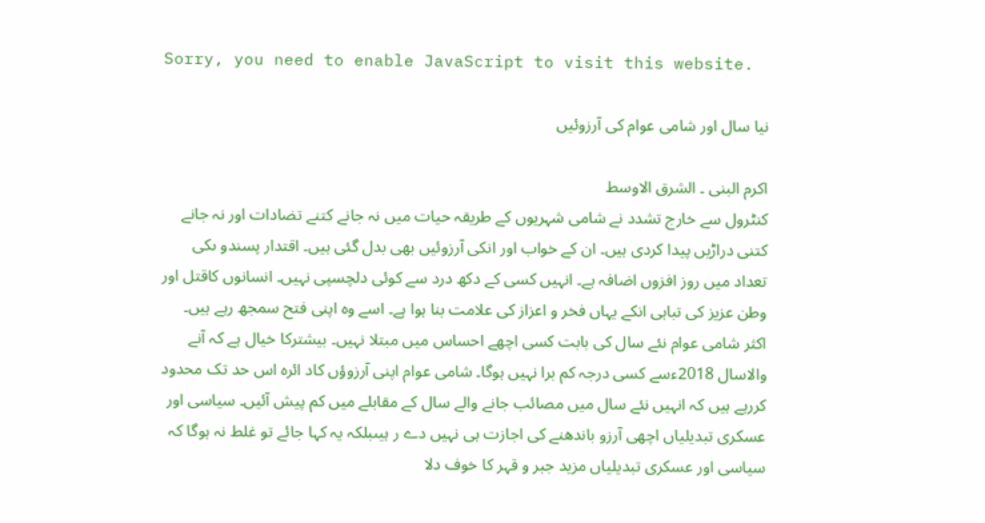Sorry, you need to enable JavaScript to visit this website.

نیا سال اور شامی عوام کی آرزوئیں

اکرم البنی ۔ الشرق الاوسط
کنٹرول سے خارج تشدد نے شامی شہریوں کے طریقہ حیات میں نہ جانے کتنے تضادات اور نہ جانے کتنی دراڑیں پیدا کردی ہیں۔ ان کے خواب اور انکی آرزوئیں بھی بدل گئی ہیں۔ اقتدار پسندو ںکی تعداد میں روز افزوں اضافہ ہے۔ انہیں کسی کے دکھ درد سے کوئی دلچسپی نہیں۔ انسانوں کاقتل اور وطن عزیز کی تباہی انکے یہاں فخر و اعزاز کی علامت بنا ہوا ہے۔ اسے وہ اپنی فتح سمجھ رہے ہیں۔
اکثر شامی عوام نئے سال کی بابت کسی اچھے احساس میں مبتلا نہیں۔ بیشترکا خیال ہے کہ آنے والاسال 2018ءسے کسی درجہ کم برا نہیں ہوگا۔ شامی عوام اپنی آرزوؤں کاد ائرہ اس حد تک محدود کررہے ہیں کہ انہیں نئے سال میں مصائب جانے والے سال کے مقابلے میں کم پیش آئیں۔ سیاسی اور عسکری تبدیلیاں اچھی آرزو باندھنے کی اجازت ہی نہیں دے ر ہیںبلکہ یہ کہا جائے تو غلط نہ ہوگا کہ سیاسی اور عسکری تبدیلیاں مزید جبر و قہر کا خوف دلا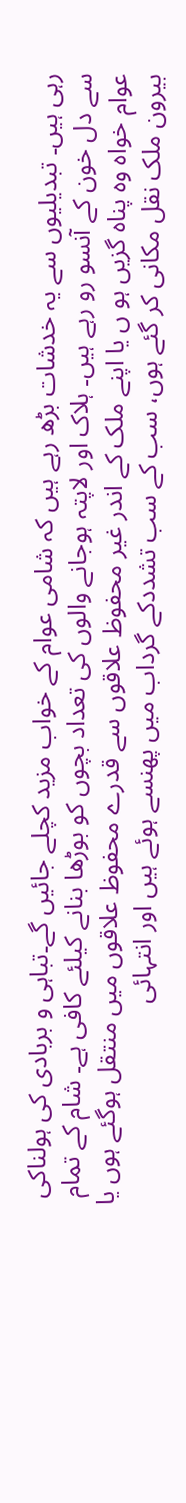رہی ہیں۔ تبدیلیوں سے یہ خدشات بڑھ رہے ہیں کہ شامی عوام کے خواب مزید کچلے جائیں گے۔تباہی و بربادی کی ہولناکی سے دل خون کے آنسو رو رہے ہیں۔ ہلاک اور لاپتہ ہوجانے والوں کی تعداد بچوں کو بوڑھا بنانے کیلئے کافی ہے۔ شام کے تمام عوام خواہ وہ پناہ گزیں ہو ں یا اپنے ملک کے اندر غیر محفوظ علاقوں سے قدرے محفوظ علاقوں میں منتقل ہوگئے ہوں یا بیرون ملک نقل مکانی کر گئے ہوں، سب کے سب تشددکے گرداب میں پھنسے ہوئے ہیں اور انتہائی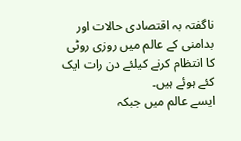ناگفتہ بہ اقتصادی حالات اور بدامنی کے عالم میں روزی روٹی کا انتظام کرنے کیلئے دن رات ایک کئے ہوئے ہیں۔
ایسے عالم میں جبکہ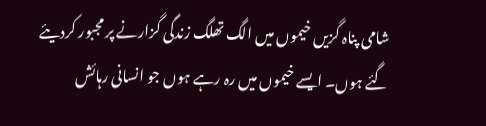شامی پناہ گزیں خیموں میں الگ تھلگ زندگی گزارنے پر مجبور کردیئے گئے ہوں۔ ایسے خیموں میں رہ رہے ہوں جو انسانی رہائش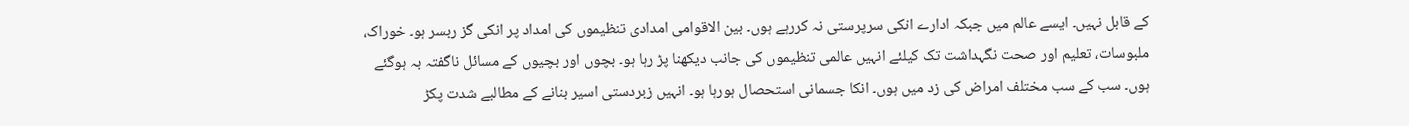کے قابل نہیں۔ ایسے عالم میں جبکہ ادارے انکی سرپرستی نہ کررہے ہوں۔ بین الاقوامی امدادی تنظیموں کی امداد پر انکی گز ربسر ہو۔ خوراک، ملبوسات، تعلیم اور صحت نگہداشت تک کیلئے انہیں عالمی تنظیموں کی جانب دیکھنا پڑ رہا ہو۔ بچوں اور بچیوں کے مسائل ناگفتہ بہ ہوگئے ہوں۔ سب کے سب مختلف امراض کی زد میں ہوں۔ انکا جسمانی استحصال ہورہا ہو۔ انہیں زبردستی اسیر بنانے کے مطالبے شدت پکڑ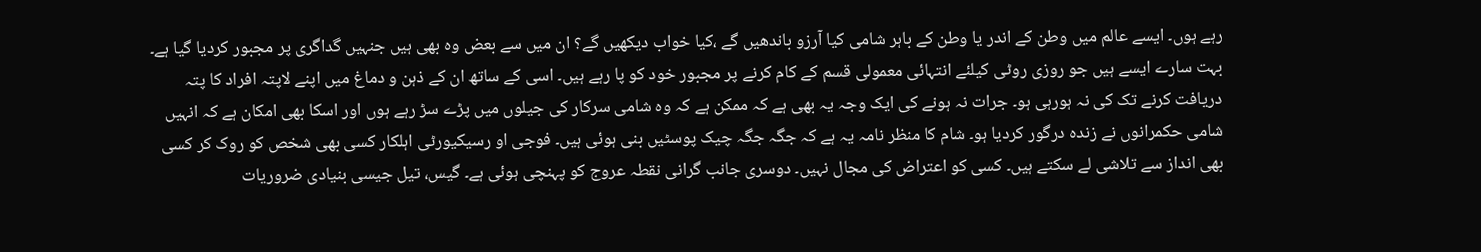رہے ہوں۔ ایسے عالم میں وطن کے اندر یا وطن کے باہر شامی کیا آرزو باندھیں گے ،کیا خواب دیکھیں گے؟ ان میں سے بعض وہ بھی ہیں جنہیں گداگری پر مجبور کردیا گیا ہے۔ بہت سارے ایسے ہیں جو روزی روٹی کیلئے انتہائی معمولی قسم کے کام کرنے پر مجبور خود کو پا رہے ہیں۔ اسی کے ساتھ ان کے ذہن و دماغ میں اپنے لاپتہ افراد کا پتہ دریافت کرنے تک کی نہ ہورہی ہو۔ جرات نہ ہونے کی ایک وجہ یہ بھی ہے کہ ممکن ہے کہ وہ شامی سرکار کی جیلوں میں پڑے سڑ رہے ہوں اور اسکا بھی امکان ہے کہ انہیں شامی حکمرانوں نے زندہ درگور کردیا ہو۔ شام کا منظر نامہ یہ ہے کہ جگہ جگہ چیک پوسٹیں بنی ہوئی ہیں۔ فوجی او رسیکیورٹی اہلکار کسی بھی شخص کو روک کر کسی بھی انداز سے تلاشی لے سکتے ہیں۔ کسی کو اعتراض کی مجال نہیں۔ دوسری جانب گرانی نقطہ عروج کو پہنچی ہوئی ہے۔ گیس، تیل جیسی بنیادی ضروریات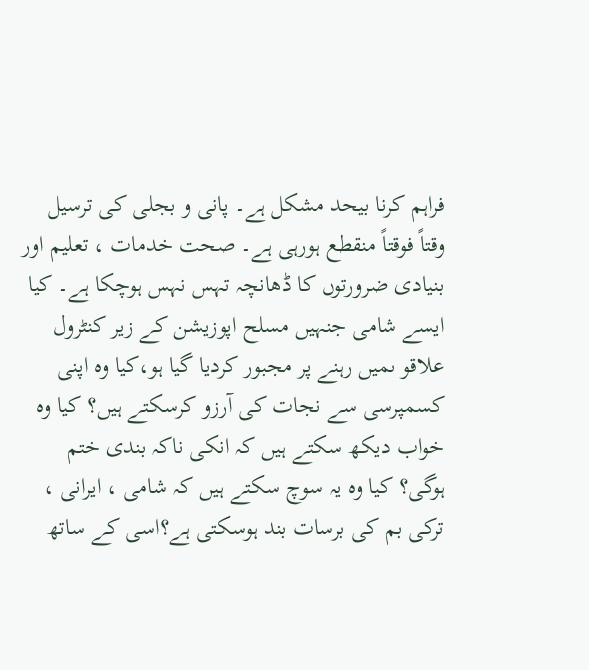فراہم کرنا بیحد مشکل ہے۔ پانی و بجلی کی ترسیل وقتاً فوقتاً منقطع ہورہی ہے۔ صحت خدمات ، تعلیم اور بنیادی ضرورتوں کا ڈھانچہ تہس نہس ہوچکا ہے۔ کیا ایسے شامی جنہیں مسلح اپوزیشن کے زیر کنٹرول علاقو ںمیں رہنے پر مجبور کردیا گیا ہو،کیا وہ اپنی کسمپرسی سے نجات کی آرزو کرسکتے ہیں؟ کیا وہ خواب دیکھ سکتے ہیں کہ انکی ناکہ بندی ختم ہوگی؟ کیا وہ یہ سوچ سکتے ہیں کہ شامی ، ایرانی ، ترکی بم کی برسات بند ہوسکتی ہے؟اسی کے ساتھ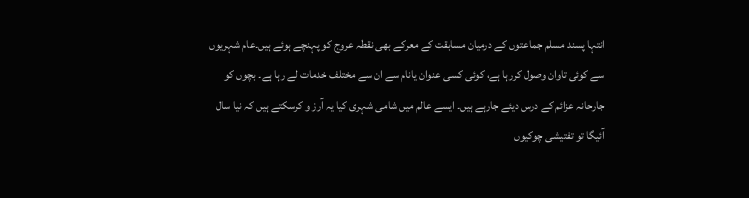انتہا پسند مسلم جماعتوں کے درمیان مسابقت کے معرکے بھی نقطہ عروج کو پہنچے ہوئے ہیں۔عام شہریوں سے کوئی تاوان وصول کررہا ہے، کوئی کسی عنوان یانام سے ان سے مختلف خدمات لے رہا ہے۔ بچوں کو جارحانہ عزائم کے درس دیئے جارہے ہیں۔ ایسے عالم میں شامی شہری کیا یہ آرز و کرسکتے ہیں کہ نیا سال آئیگا تو تفتیشی چوکیوں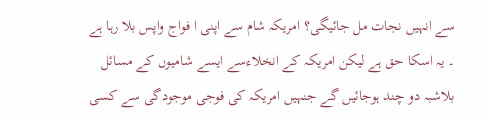سے انہیں نجات مل جائیگی؟ امریکہ شام سے اپنی ا فواج واپس بلا رہا ہے ۔ یہ اسکا حق ہے لیکن امریکہ کے انخلاءسے ایسے شامیوں کے مسائل بلاشبہ دو چند ہوجائیں گے جنہیں امریکہ کی فوجی موجودگی سے کسی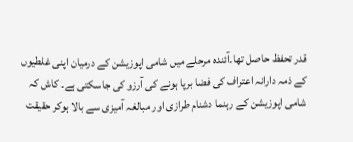قدر تحفظ حاصل تھا۔آئندہ مرحلے میں شامی اپوزیشن کے درمیان اپنی غلطیوں کے ذمہ دارانہ اعتراف کی فضا برپا ہونے کی آرزو کی جاسکتی ہے۔ کاش کہ شامی اپوزیشن کے رہنما دشنام طرازی اور مبالغہ آمیزی سے بالا ہوکر حقیقت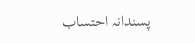پسندانہ احتساب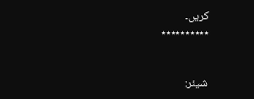کریں۔
٭٭٭٭٭٭٭٭٭٭


شیئر: